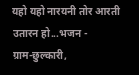यहो यहो नारयनी तोर आरती उतारन हो...भजन -
ग्राम-छुल्कारी,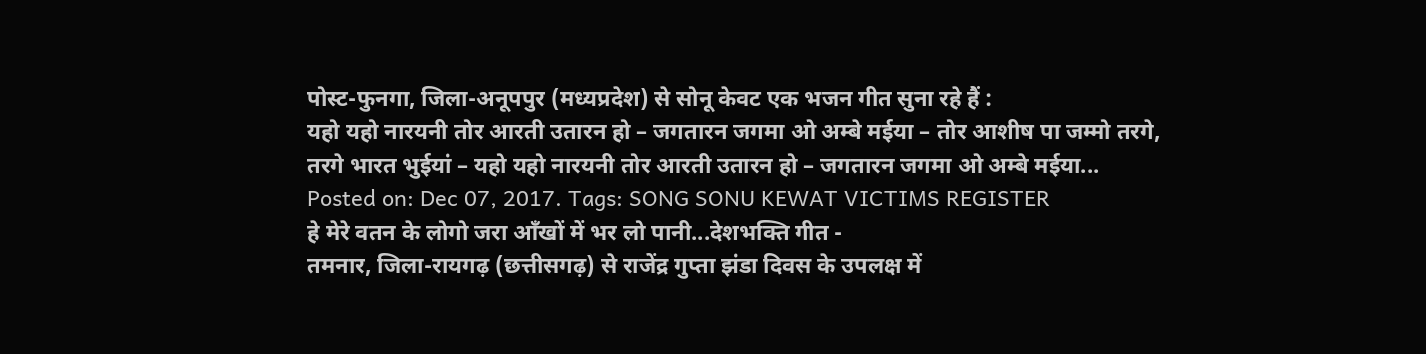पोस्ट-फुनगा, जिला-अनूपपुर (मध्यप्रदेश) से सोनू केवट एक भजन गीत सुना रहे हैं :
यहो यहो नारयनी तोर आरती उतारन हो – जगतारन जगमा ओ अम्बे मईया – तोर आशीष पा जम्मो तरगे, तरगे भारत भुईयां – यहो यहो नारयनी तोर आरती उतारन हो – जगतारन जगमा ओ अम्बे मईया...
Posted on: Dec 07, 2017. Tags: SONG SONU KEWAT VICTIMS REGISTER
हे मेरे वतन के लोगो जरा आँखों में भर लो पानी...देशभक्ति गीत -
तमनार, जिला-रायगढ़ (छत्तीसगढ़) से राजेंद्र गुप्ता झंडा दिवस के उपलक्ष में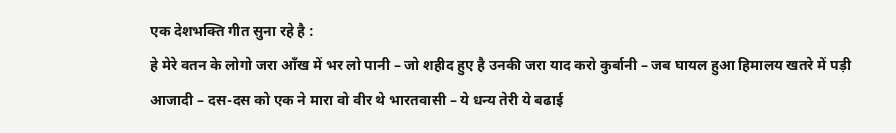एक देशभक्ति गीत सुना रहे है :
हे मेरे वतन के लोगो जरा आँख में भर लो पानी – जो शहीद हुए है उनकी जरा याद करो कुर्बानी – जब घायल हुआ हिमालय खतरे में पड़ी आजादी – दस-दस को एक ने मारा वो वीर थे भारतवासी – ये धन्य तेरी ये बढाई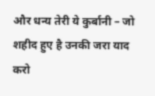और धन्य तेरी ये कुर्बानी – जो शहीद हुए है उनकी जरा याद करो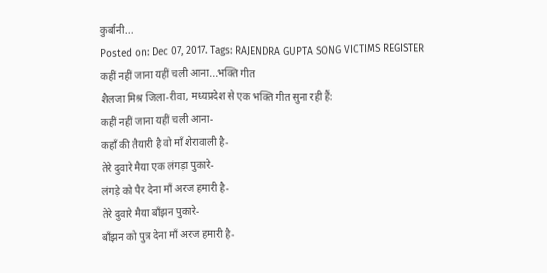कुर्बानी...
Posted on: Dec 07, 2017. Tags: RAJENDRA GUPTA SONG VICTIMS REGISTER
कहीं नहीं जाना यहीं चली आना...भक्ति गीत
शैलजा मिश्र जिला-रीवा, मध्यप्रदेश से एक भक्ति गीत सुना रही हैं:
कहीं नहीं जाना यहीं चली आना-
कहाँ की तैयारी है वो माँ शेरावाली है-
तेरे दुवारे मैया एक लंगड़ा पुकारे-
लंगड़े को पैर देना माँ अरज हमारी है-
तेरे दुवारे मैया बाँझन पुकारे-
बाँझन को पुत्र देना माँ अरज हमारी है-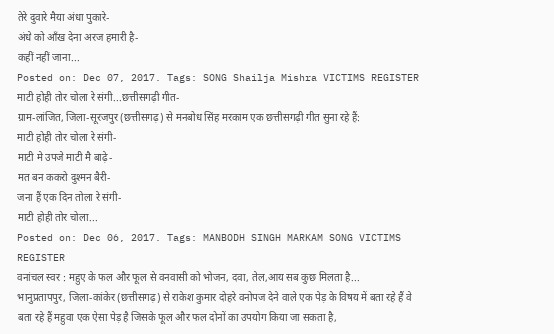तेरे दुवारे मैया अंधा पुकारे-
अंधे को आँख देना अरज हमारी है-
कहीं नहीं जाना...
Posted on: Dec 07, 2017. Tags: SONG Shailja Mishra VICTIMS REGISTER
माटी होही तोर चोला रे संगी...छत्तीसगढ़ी गीत-
ग्राम-लांजित, जिला-सूरजपुर (छत्तीसगढ़) से मनबोध सिंह मरकाम एक छत्तीसगढ़ी गीत सुना रहे हैं:
माटी होही तोर चोला रे संगी-
माटी मे उपजे माटी मै बाढ़े-
मत बन ककरो दुश्मन बैरी-
जना हैं एक दिन तोला रे संगी-
माटी होही तोर चोला...
Posted on: Dec 06, 2017. Tags: MANBODH SINGH MARKAM SONG VICTIMS REGISTER
वनांचल स्वर : महुए के फल और फूल से वनवासी को भोजन, दवा, तेल,आय सब कुछ मिलता है...
भानुप्रतापपुर, जिला-कांकेर (छत्तीसगढ़) से राकेश कुमार दोहरे वनोपज देने वाले एक पेड़ के विषय में बता रहे हैं वे बता रहे हैं महुवा एक ऐसा पेड़ है जिसके फूल और फल दोनों का उपयोग किया जा सकता है,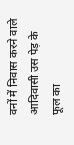वनों में निवास करने वाले आदिवासी उस पेड़ के फूल का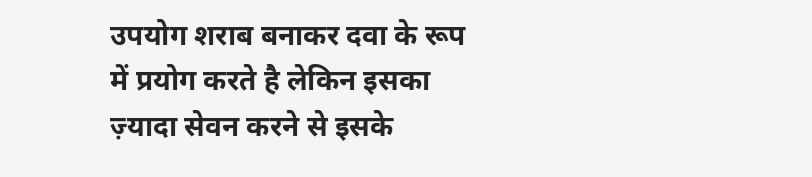उपयोग शराब बनाकर दवा के रूप में प्रयोग करते है लेकिन इसका ज़्यादा सेवन करने से इसके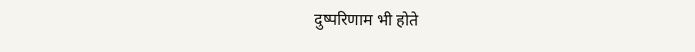दुष्परिणाम भी होते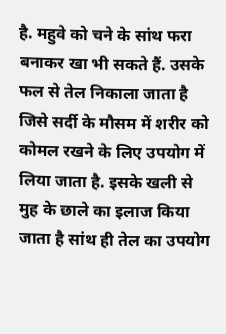है. महुवे को चने के सांथ फरा बनाकर खा भी सकते हैं. उसके फल से तेल निकाला जाता है जिसे सर्दी के मौसम में शरीर को कोमल रखने के लिए उपयोग में लिया जाता है. इसके खली से मुह के छाले का इलाज किया जाता है सांथ ही तेल का उपयोग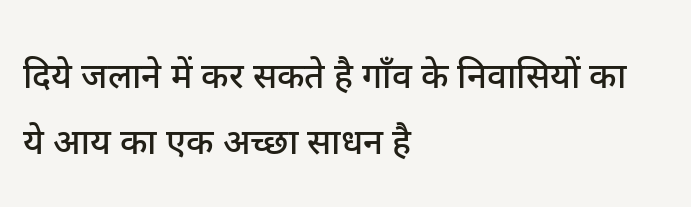दिये जलाने में कर सकते है गाँव के निवासियों का ये आय का एक अच्छा साधन है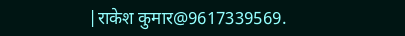|राकेश कुमार@9617339569.